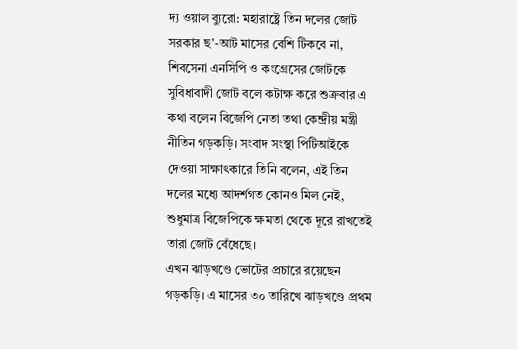দ্য ওয়াল ব্যুরো: মহারাষ্ট্রে তিন দলের জোট সরকার ছ’-আট মাসের বেশি টিকবে না, শিবসেনা এনসিপি ও কংগ্রেসের জোটকে সুবিধাবাদী জোট বলে কটাক্ষ করে শুক্রবার এ কথা বলেন বিজেপি নেতা তথা কেন্দ্রীয় মন্ত্রী নীতিন গড়কড়ি। সংবাদ সংস্থা পিটিআইকে দেওয়া সাক্ষাৎকারে তিনি বলেন, এই তিন দলের মধ্যে আদর্শগত কোনও মিল নেই, শুধুমাত্র বিজেপিকে ক্ষমতা থেকে দূরে রাখতেই তারা জোট বেঁধেছে।
এখন ঝাড়খণ্ডে ভোটের প্রচারে রয়েছেন গড়কড়ি। এ মাসের ৩০ তারিখে ঝাড়খণ্ডে প্রথম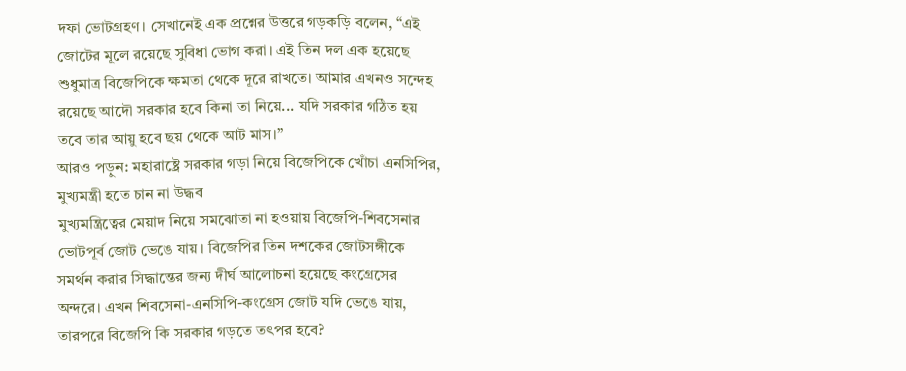দফা ভোটগ্রহণ। সেখানেই এক প্রশ্নের উত্তরে গড়কড়ি বলেন, “এই জোটের মূলে রয়েছে সুবিধা ভোগ করা। এই তিন দল এক হয়েছে শুধুমাত্র বিজেপিকে ক্ষমতা থেকে দূরে রাখতে। আমার এখনও সন্দেহ রয়েছে আদৌ সরকার হবে কিনা তা নিয়ে... যদি সরকার গঠিত হয় তবে তার আয়ু হবে ছয় থেকে আট মাস।”
আরও পড়ুন: মহারাষ্ট্রে সরকার গড়া নিয়ে বিজেপিকে খোঁচা এনসিপির, মুখ্যমন্ত্রী হতে চান না উদ্ধব
মুখ্যমন্ত্রিত্বের মেয়াদ নিয়ে সমঝোতা না হওয়ায় বিজেপি-শিবসেনার ভোটপূর্ব জোট ভেঙে যায়। বিজেপির তিন দশকের জোটসঙ্গীকে সমর্থন করার সিদ্ধান্তের জন্য দীর্ঘ আলোচনা হয়েছে কংগ্রেসের অন্দরে। এখন শিবসেনা-এনসিপি-কংগ্রেস জোট যদি ভেঙে যায়, তারপরে বিজেপি কি সরকার গড়তে তৎপর হবে?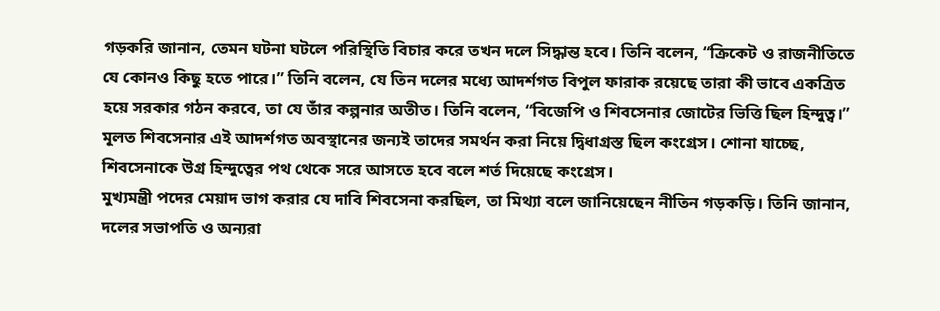গড়করি জানান, তেমন ঘটনা ঘটলে পরিস্থিতি বিচার করে তখন দলে সিদ্ধান্ত হবে। তিনি বলেন, “ক্রিকেট ও রাজনীতিতে যে কোনও কিছু হতে পারে।” তিনি বলেন, যে তিন দলের মধ্যে আদর্শগত বিপুল ফারাক রয়েছে তারা কী ভাবে একত্রিত হয়ে সরকার গঠন করবে, তা যে তাঁর কল্পনার অতীত। তিনি বলেন, “বিজেপি ও শিবসেনার জোটের ভিত্তি ছিল হিন্দুত্ব।”
মূলত শিবসেনার এই আদর্শগত অবস্থানের জন্যই তাদের সমর্থন করা নিয়ে দ্বিধাগ্রস্ত ছিল কংগ্রেস। শোনা যাচ্ছে, শিবসেনাকে উগ্র হিন্দুত্বের পথ থেকে সরে আসতে হবে বলে শর্ত দিয়েছে কংগ্রেস।
মুখ্যমন্ত্রী পদের মেয়াদ ভাগ করার যে দাবি শিবসেনা করছিল, তা মিথ্যা বলে জানিয়েছেন নীতিন গড়কড়ি। তিনি জানান, দলের সভাপতি ও অন্যরা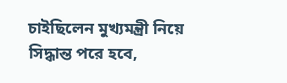চাইছিলেন মুখ্যমন্ত্রী নিয়ে সিদ্ধান্ত পরে হবে,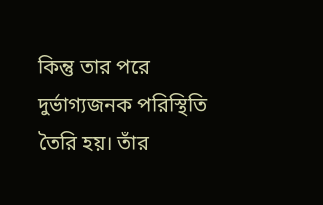কিন্তু তার পরে দুর্ভাগ্যজনক পরিস্থিতি তৈরি হয়। তাঁর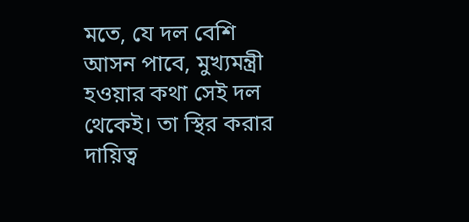মতে, যে দল বেশি আসন পাবে, মুখ্যমন্ত্রী হওয়ার কথা সেই দল থেকেই। তা স্থির করার দায়িত্ব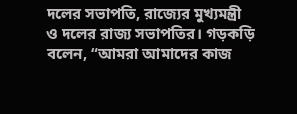দলের সভাপতি, রাজ্যের মুখ্যমন্ত্রী ও দলের রাজ্য সভাপতির। গড়কড়ি বলেন, “আমরা আমাদের কাজ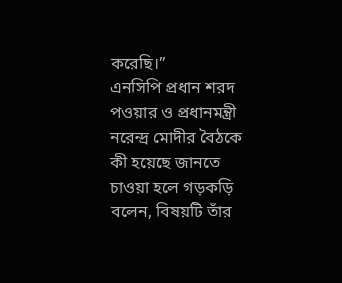করেছি।”
এনসিপি প্রধান শরদ পওয়ার ও প্রধানমন্ত্রী নরেন্দ্র মোদীর বৈঠকে কী হয়েছে জানতে চাওয়া হলে গড়কড়ি বলেন, বিষয়টি তাঁর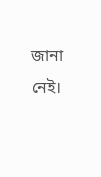জানা নেই।